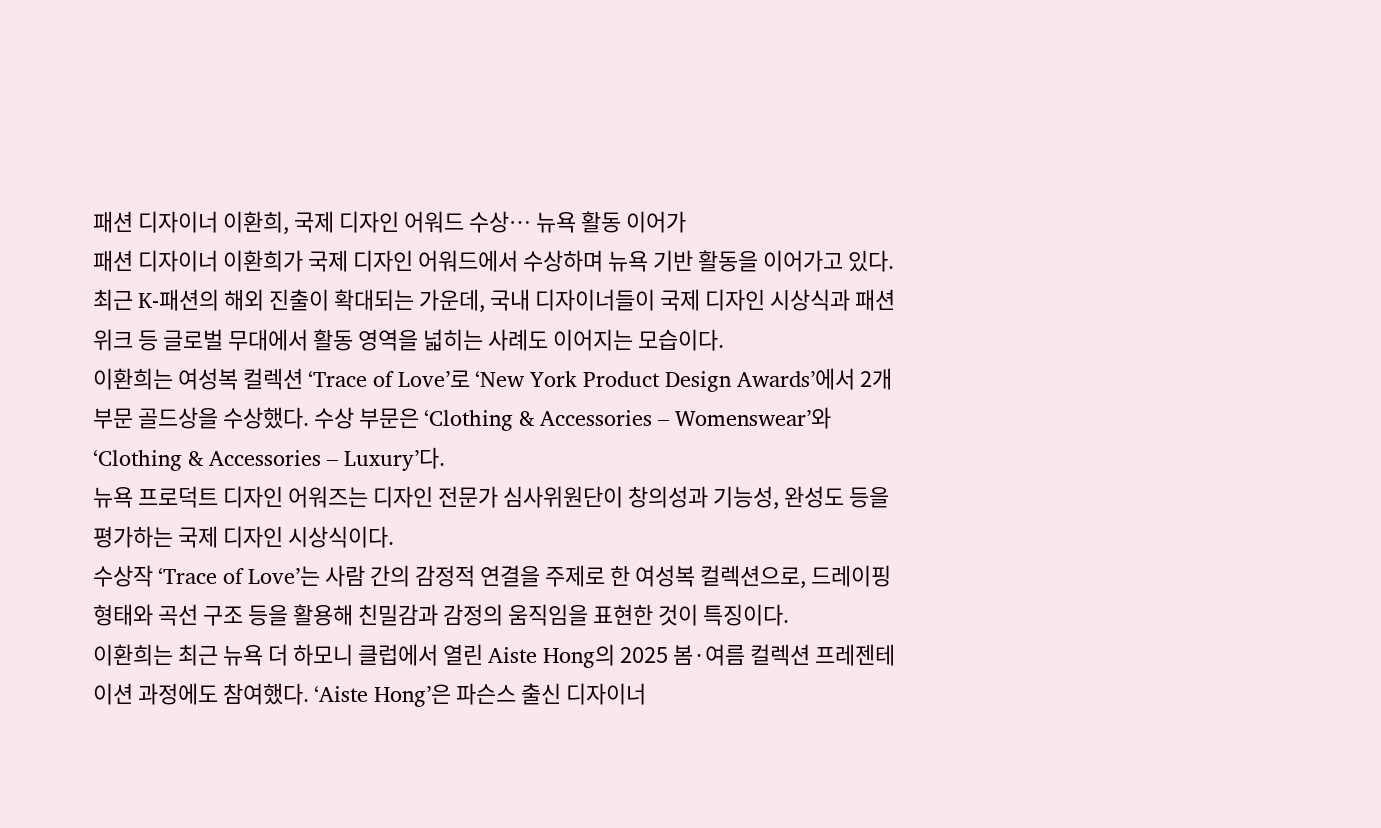패션 디자이너 이환희, 국제 디자인 어워드 수상… 뉴욕 활동 이어가
패션 디자이너 이환희가 국제 디자인 어워드에서 수상하며 뉴욕 기반 활동을 이어가고 있다.
최근 K-패션의 해외 진출이 확대되는 가운데, 국내 디자이너들이 국제 디자인 시상식과 패션위크 등 글로벌 무대에서 활동 영역을 넓히는 사례도 이어지는 모습이다.
이환희는 여성복 컬렉션 ‘Trace of Love’로 ‘New York Product Design Awards’에서 2개 부문 골드상을 수상했다. 수상 부문은 ‘Clothing & Accessories – Womenswear’와 ‘Clothing & Accessories – Luxury’다.
뉴욕 프로덕트 디자인 어워즈는 디자인 전문가 심사위원단이 창의성과 기능성, 완성도 등을 평가하는 국제 디자인 시상식이다.
수상작 ‘Trace of Love’는 사람 간의 감정적 연결을 주제로 한 여성복 컬렉션으로, 드레이핑 형태와 곡선 구조 등을 활용해 친밀감과 감정의 움직임을 표현한 것이 특징이다.
이환희는 최근 뉴욕 더 하모니 클럽에서 열린 Aiste Hong의 2025 봄·여름 컬렉션 프레젠테이션 과정에도 참여했다. ‘Aiste Hong’은 파슨스 출신 디자이너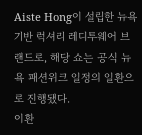Aiste Hong이 설립한 뉴욕 기반 럭셔리 레디투웨어 브랜드로, 해당 쇼는 공식 뉴욕 패션위크 일정의 일환으로 진행됐다.
이환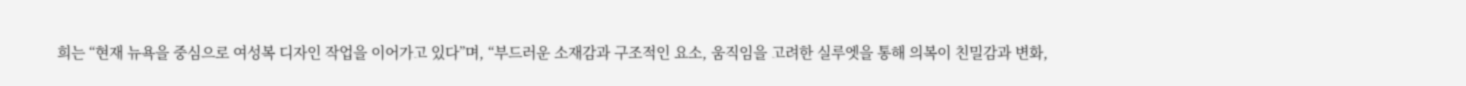희는 “현재 뉴욕을 중심으로 여성복 디자인 작업을 이어가고 있다”며, “부드러운 소재감과 구조적인 요소, 움직임을 고려한 실루엣을 통해 의복이 친밀감과 변화,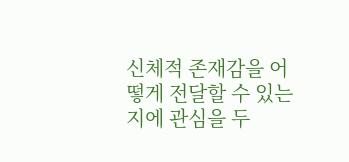신체적 존재감을 어떻게 전달할 수 있는지에 관심을 두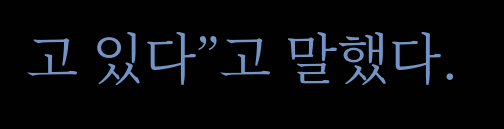고 있다”고 말했다.